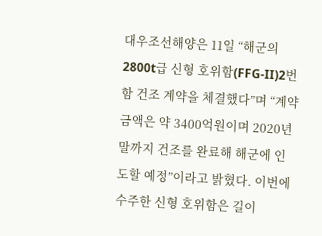대우조선해양은 11일 “해군의 2800t급 신형 호위함(FFG-II)2번함 건조 계약을 체결했다”며 “계약금액은 약 3400억원이며 2020년 말까지 건조를 완료해 해군에 인도할 예정”이라고 밝혔다. 이번에 수주한 신형 호위함은 길이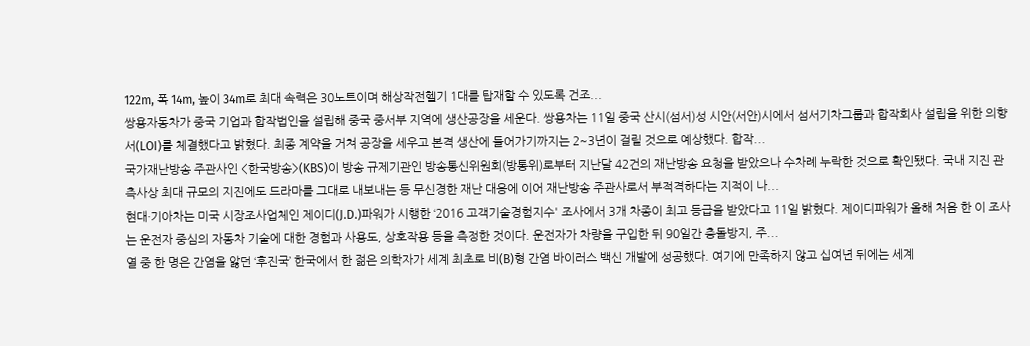122m, 폭 14m, 높이 34m로 최대 속력은 30노트이며 해상작전헬기 1대를 탑재할 수 있도록 건조...
쌍용자동차가 중국 기업과 합작법인을 설립해 중국 중서부 지역에 생산공장을 세운다. 쌍용차는 11일 중국 산시(섬서)성 시안(서안)시에서 섬서기차그룹과 합작회사 설립을 위한 의향서(LOI)를 체결했다고 밝혔다. 최종 계약을 거쳐 공장을 세우고 본격 생산에 들어가기까지는 2~3년이 걸릴 것으로 예상했다. 합작...
국가재난방송 주관사인 <한국방송>(KBS)이 방송 규제기관인 방송통신위원회(방통위)로부터 지난달 42건의 재난방송 요청을 받았으나 수차례 누락한 것으로 확인됐다. 국내 지진 관측사상 최대 규모의 지진에도 드라마를 그대로 내보내는 등 무신경한 재난 대응에 이어 재난방송 주관사로서 부적격하다는 지적이 나...
현대·기아차는 미국 시장조사업체인 제이디(J.D.)파워가 시행한 ‘2016 고객기술경험지수' 조사에서 3개 차종이 최고 등급을 받았다고 11일 밝혔다. 제이디파워가 올해 처음 한 이 조사는 운전자 중심의 자동차 기술에 대한 경험과 사용도, 상호작용 등을 측정한 것이다. 운전자가 차량을 구입한 뒤 90일간 충돌방지, 주...
열 중 한 명은 간염을 앓던 ‘후진국’ 한국에서 한 젊은 의학자가 세계 최초로 비(B)형 간염 바이러스 백신 개발에 성공했다. 여기에 만족하지 않고 십여년 뒤에는 세계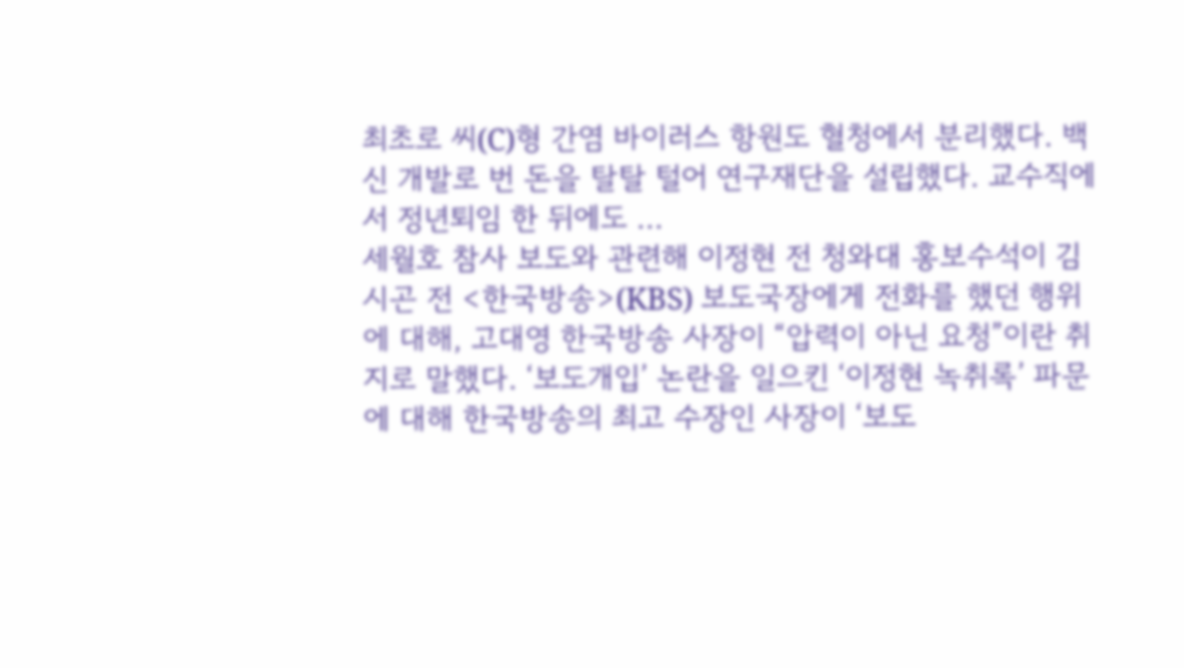최초로 씨(C)형 간염 바이러스 항원도 혈청에서 분리했다. 백신 개발로 번 돈을 탈탈 털어 연구재단을 설립했다. 교수직에서 정년퇴임 한 뒤에도 ...
세월호 참사 보도와 관련해 이정현 전 청와대 홍보수석이 김시곤 전 <한국방송>(KBS) 보도국장에게 전화를 했던 행위에 대해, 고대영 한국방송 사장이 “압력이 아닌 요청”이란 취지로 말했다. ‘보도개입’ 논란을 일으킨 ‘이정현 녹취록’ 파문에 대해 한국방송의 최고 수장인 사장이 ‘보도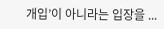개입’이 아니라는 입장을 ...